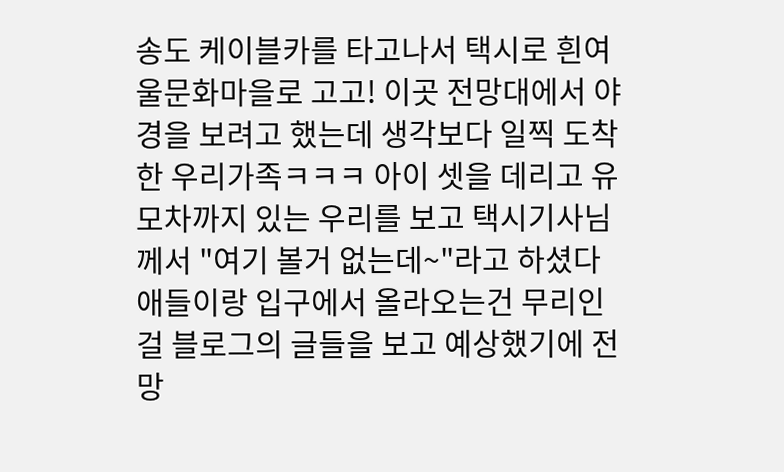송도 케이블카를 타고나서 택시로 흰여울문화마을로 고고! 이곳 전망대에서 야경을 보려고 했는데 생각보다 일찍 도착한 우리가족ㅋㅋㅋ 아이 셋을 데리고 유모차까지 있는 우리를 보고 택시기사님께서 "여기 볼거 없는데~"라고 하셨다 애들이랑 입구에서 올라오는건 무리인걸 블로그의 글들을 보고 예상했기에 전망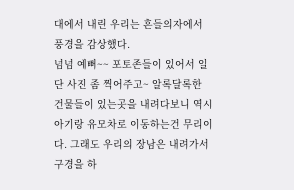대에서 내린 우리는 흔들의자에서 풍경을 감상했다.
넘넘 예뻐~~ 포토존들이 있어서 일단 사진 좀 찍어주고~ 알록달록한 건물들이 있는곳을 내려다보니 역시 아기랑 유모차로 이동하는건 무리이다. 그래도 우리의 장남은 내려가서 구경을 하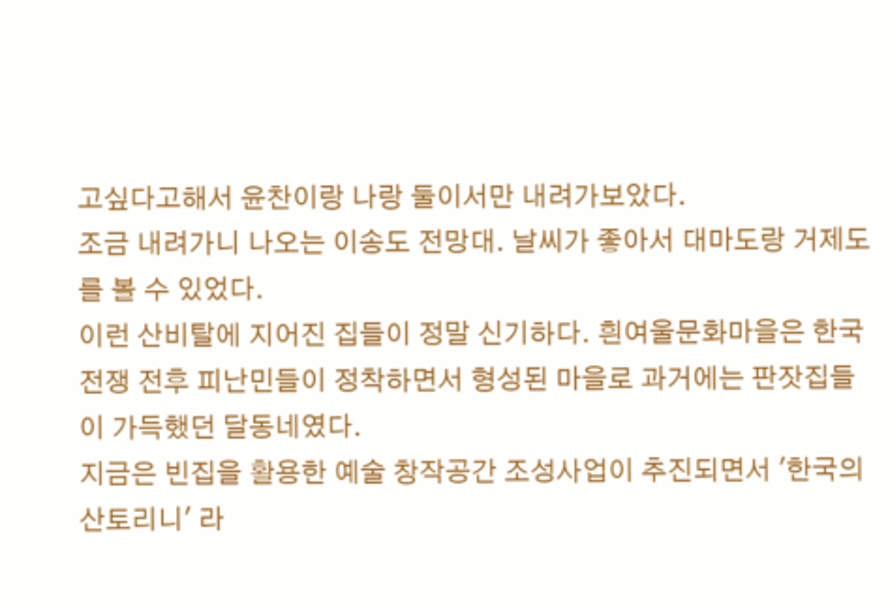고싶다고해서 윤찬이랑 나랑 둘이서만 내려가보았다.
조금 내려가니 나오는 이송도 전망대. 날씨가 좋아서 대마도랑 거제도를 볼 수 있었다.
이런 산비탈에 지어진 집들이 정말 신기하다. 흰여울문화마을은 한국전쟁 전후 피난민들이 정착하면서 형성된 마을로 과거에는 판잣집들이 가득했던 달동네였다.
지금은 빈집을 활용한 예술 창작공간 조성사업이 추진되면서 '한국의 산토리니' 라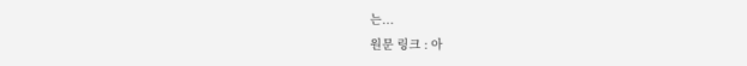는...
원문 링크 : 아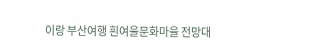이랑 부산여행 흰여울문화마을 전망대